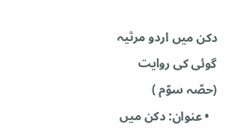دکن میں اردو مرثیہ گوئی کی روایت (حصّہ سوّم )
  • عنوان: دکن میں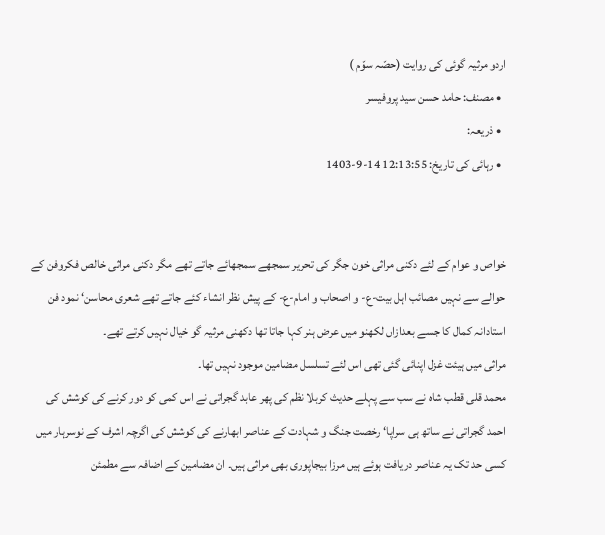اردو مرثیہ گوئی کی روایت (حصّہ سوّم )
  • مصنف: حامد حسن سید پروفیسر
  • ذریعہ:
  • رہائی کی تاریخ: 12:13:55 14-9-1403


خواص و عوام کے لئے دکنی مراثی خون جگر کی تحریر سمجھے سمجھائے جاتے تھے مگر دکنی مراثی خالص فکروفن کے حوالے سے نہیں مصائب اہل بیت-ع- و اصحاب و امام-ع- کے پیش نظر انشاء کئے جاتے تھے شعری محاسن‘ نمود فن استادانہ کمال کا جسے بعدازاں لکھنو میں عرض ہنر کہا جاتا تھا دکھنی مرثیہ گو خیال نہیں کرتے تھے۔
مراثی میں ہیئت غزل اپنائی گئی تھی اس لئے تسلسل مضامین موجود نہیں تھا۔
محمد قلی قطب شاہ نے سب سے پہلے حدیث کربلا نظم کی پھر عابد گجراتی نے اس کمی کو دور کرنے کی کوشش کی احمد گجراتی نے ساتھ ہی سراپا‘ رخصت جنگ و شہادت کے عناصر ابھارنے کی کوشش کی اگرچہ اشرف کے نوسرہار میں کسی حد تک یہ عناصر دریافت ہوئے ہیں مرزا بیجاپوری بھی مراثی ہیں۔ ان مضامین کے اضافہ سے مطمئن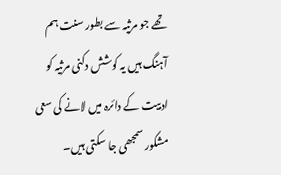تھے جو مرثیہ سے بطور سنت ہم آہنگ ہیں یہ کوشش دکنی مرثیہ کو ادبیت کے دائرہ میں لانے کی سعی مشکور سمجھی جا سکتی ہیں۔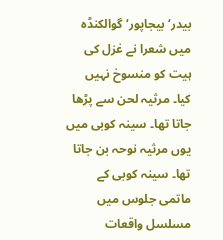بیدر‘ بیجاپور‘ گوالکنڈہ میں شعرا نے غزل کی ہیت کو منسوخ نہیں کیا۔ مرثیہ لحن سے پڑھا جاتا تھا۔ سینہ کوبی میں یوں مرثیہ نوحہ بن جاتا تھا۔ سینہ کوبی کے ماتمی جلوس میں مسلسل واقعات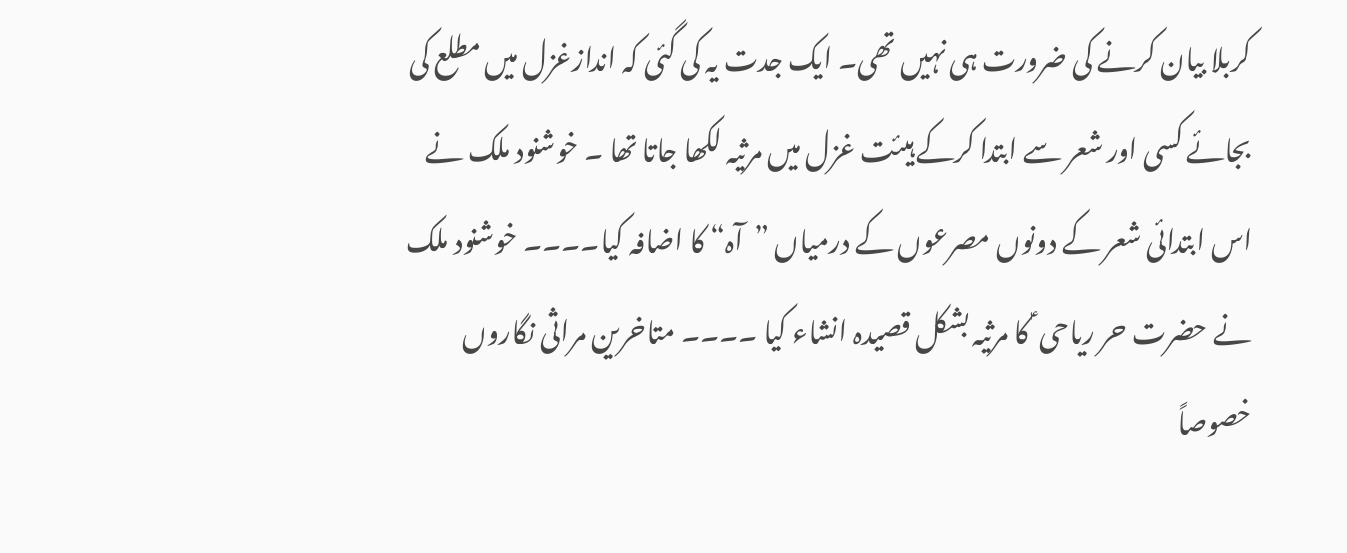کربلا بیان کرنے کی ضرورت ہی نہیں تھی۔ ایک جدت یہ کی گئی کہ اندازغزل میں مطلع کی بجائے کسی اور شعر سے ابتدا کرکے ہیئت غزل میں مرثیہ لکھا جاتا تھا ۔ خوشنود ملک نے اس ابتدائی شعر کے دونوں مصرعوں کے درمیاں ”آہ“ کا اضافہ کیا۔۔۔۔ خوشنود ملک نے حضرت حر ریاحی ؑ کا مرثیہ بشکل قصیدہ انشاء کیا ۔۔۔۔ متاخرین مراثی نگاروں خصوصاً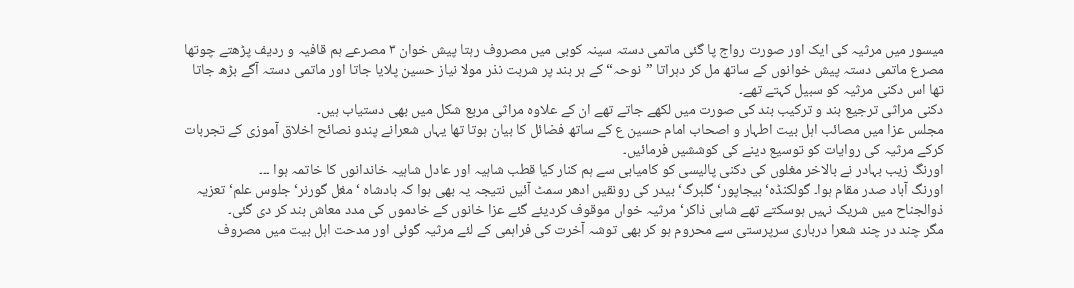میسور میں مرثیہ کی ایک اور صورت رواج پا گئی ماتمی دستہ سینہ کوبی میں مصروف رہتا پیش خوان ۳ مصرعے ہم قافیہ و ردیف پڑھتے چوتھا مصرع ماتمی دستہ پیش خوانوں کے ساتھ مل کر دہراتا ”نوحہ“ کے ہر بند پر شربت نذر مولا نیاز حسین پلایا جاتا اور ماتمی دستہ آگے بڑھ جاتا تھا اس دکنی مرثیہ کو سبیل کہتے تھے۔
دکنی مراثی ترجیع بند و ترکیب بند کی صورت میں لکھے جاتے تھے ان کے علاوہ مراثی مربع شکل میں بھی دستیاب ہیں۔
مجلس عزا میں مصائب اہل بیت اطہار و اصحاب امام حسین ع کے ساتھ فضائل کا بیان ہوتا تھا یہاں شعرانے پندو نصائح اخلاق آموزی کے تجربات کرکے مرثیہ کی روایات کو توسیع دینے کی کوششیں فرمائیں۔
اورنگ زیب بہادر نے بالاخر مغلوں کی دکنی پالیسی کو کامیابی سے ہم کنار کیا قطب شاہیہ اور عادل شاہیہ خاندانوں کا خاتمہ ہوا ۔۔۔
اورنگ آباد صدر مقام ہوا۔ گولکنڈہ‘ بیجاپور‘ گلبرگ‘ بیدر کی رونقیں ادھر سمٹ آئیں نتیجہ یہ بھی ہوا کہ بادشاہ ‘ مغل گورنر‘ جلوس علم‘ تعزیہ ذوالجناح میں شریک نہیں ہوسکتے تھے شاہی ذاکر‘ مرثیہ خواں موقوف کردیئے گئے عزا خانوں کے خادموں کی مدد معاش بند کر دی گئی۔
مگر چند در چند شعرا درباری سرپرستی سے محروم ہو کر بھی توشہ آخرت کی فراہمی کے لئے مرثیہ گوئی اور مدحت اہل بیت میں مصروف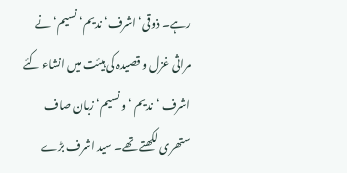رہے۔ ذوقی‘ اشرف‘ ندیم‘ نسیم‘ نے مراثی غزل و قصیدہ کی ہیئت میں انشاء کئے اشرف ‘ندیم ‘و نسیم‘ زبان صاف ستھری لکھتے تھے۔ سید اشرف بڑے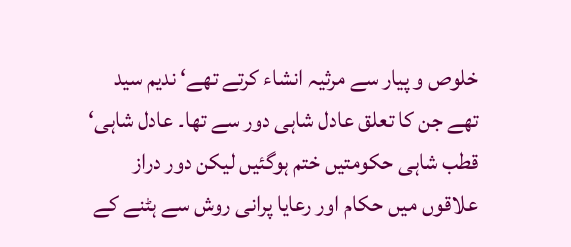خلوص و پیار سے مرثیہ انشاء کرتے تھے‘ ندیم سید تھے جن کا تعلق عادل شاہی دور سے تھا۔ عادل شاہی‘ قطب شاہی حکومتیں ختم ہوگئیں لیکن دور دراز علاقوں میں حکام اور رعایا پرانی روش سے ہٹنے کے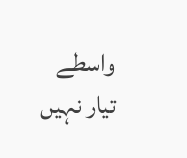واسطے تیار نہیں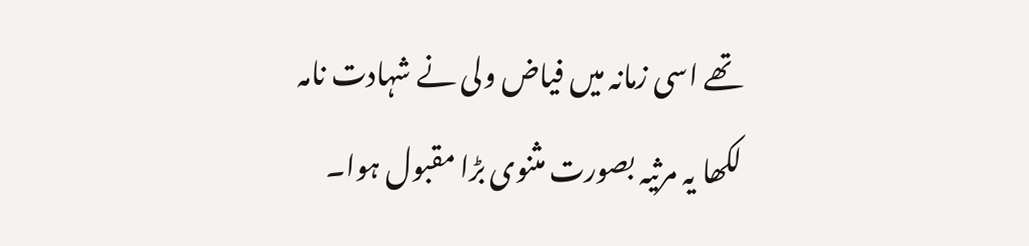تھے اسی زمانہ میں فیاض ولی نے شہادت نامہ لکھا یہ مرثیہ بصورت مثنوی بڑا مقبول ہوا۔